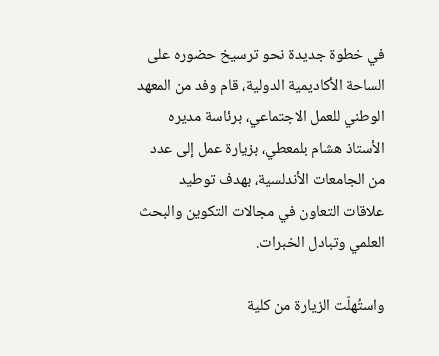في خطوة جديدة نحو ترسيخ حضوره على الساحة الأكاديمية الدولية، قام وفد من المعهد الوطني للعمل الاجتماعي، برئاسة مديره الأستاذ هشام بلمعطي، بزيارة عمل إلى عدد من الجامعات الأندلسية، بهدف توطيد علاقات التعاون في مجالات التكوين والبحث العلمي وتبادل الخبرات.

واستُهلّت الزيارة من كلية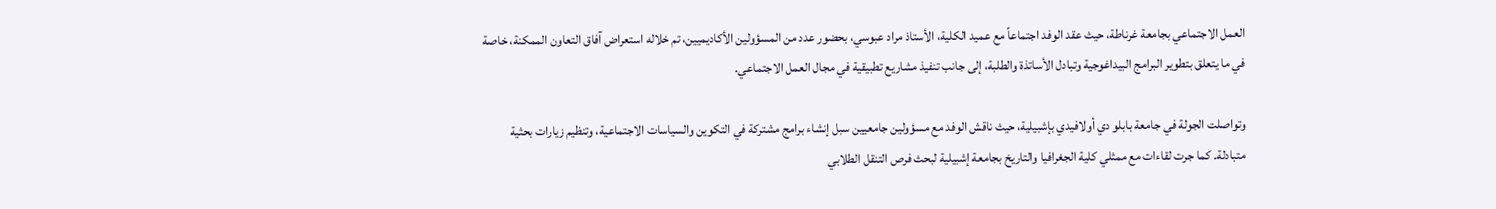العمل الاجتماعي بجامعة غرناطة، حيث عقد الوفد اجتماعاً مع عميد الكلية، الأستاذ مراد عبوسي، بحضور عدد من المسؤولين الأكاديميين، تم خلاله استعراض آفاق التعاون الممكنة، خاصة في ما يتعلق بتطوير البرامج البيداغوجية وتبادل الأساتذة والطلبة، إلى جانب تنفيذ مشاريع تطبيقية في مجال العمل الاجتماعي.

وتواصلت الجولة في جامعة بابلو دي أولافيدي بإشبيلية، حيث ناقش الوفد مع مسؤولين جامعيين سبل إنشاء برامج مشتركة في التكوين والسياسات الاجتماعية، وتنظيم زيارات بحثية متبادلة. كما جرت لقاءات مع ممثلي كلية الجغرافيا والتاريخ بجامعة إشبيلية لبحث فرص التنقل الطلابي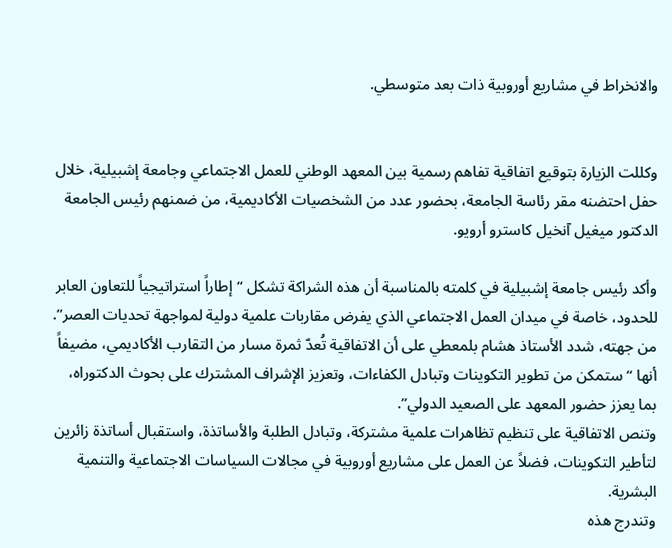والانخراط في مشاريع أوروبية ذات بعد متوسطي.


وكللت الزيارة بتوقيع اتفاقية تفاهم رسمية بين المعهد الوطني للعمل الاجتماعي وجامعة إشبيلية، خلال حفل احتضنه مقر رئاسة الجامعة، بحضور عدد من الشخصيات الأكاديمية، من ضمنهم رئيس الجامعة الدكتور ميغيل آنخيل كاسترو أرويو.

وأكد رئيس جامعة إشبيلية في كلمته بالمناسبة أن هذه الشراكة تشكل “إطاراً استراتيجياً للتعاون العابر للحدود، خاصة في ميدان العمل الاجتماعي الذي يفرض مقاربات علمية دولية لمواجهة تحديات العصر”.
من جهته، شدد الأستاذ هشام بلمعطي على أن الاتفاقية تُعدّ ثمرة مسار من التقارب الأكاديمي، مضيفاً أنها “ستمكن من تطوير التكوينات وتبادل الكفاءات، وتعزيز الإشراف المشترك على بحوث الدكتوراه، بما يعزز حضور المعهد على الصعيد الدولي”.
وتنص الاتفاقية على تنظيم تظاهرات علمية مشتركة، وتبادل الطلبة والأساتذة، واستقبال أساتذة زائرين لتأطير التكوينات، فضلاً عن العمل على مشاريع أوروبية في مجالات السياسات الاجتماعية والتنمية البشرية.
وتندرج هذه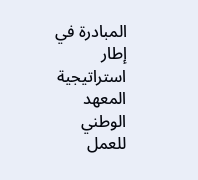المبادرة في إطار استراتيجية المعهد الوطني للعمل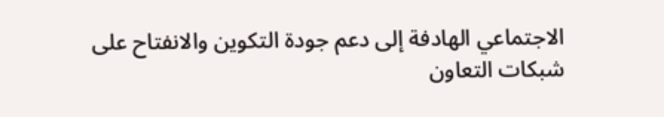الاجتماعي الهادفة إلى دعم جودة التكوين والانفتاح على شبكات التعاون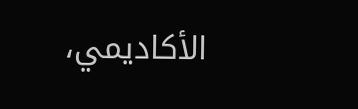الأكاديمي،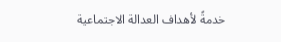خدمةً لأهداف العدالة الاجتماعية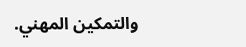والتمكين المهني.